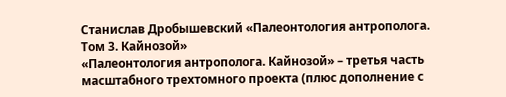Станислав Дробышевский «Палеонтология антрополога. Том 3. Кайнозой»
«Палеонтология антрополога. Кайнозой» – третья часть масштабного трехтомного проекта (плюс дополнение с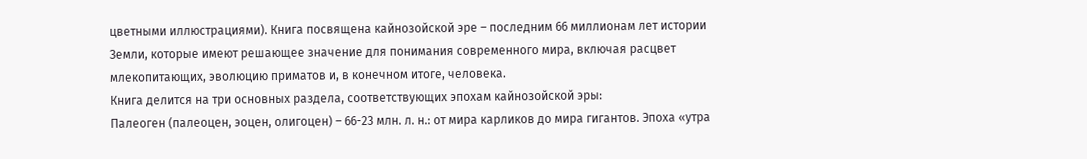цветными иллюстрациями). Книга посвящена кайнозойской эре – последним 66 миллионам лет истории Земли, которые имеют решающее значение для понимания современного мира, включая расцвет млекопитающих, эволюцию приматов и, в конечном итоге, человека.
Книга делится на три основных раздела, соответствующих эпохам кайнозойской эры:
Палеоген (палеоцен, эоцен, олигоцен) – 66-23 млн. л. н.: от мира карликов до мира гигантов. Эпоха «утра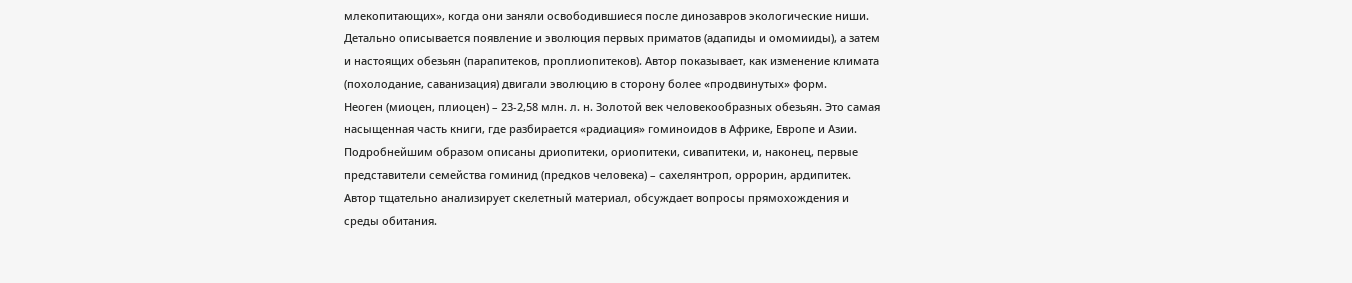млекопитающих», когда они заняли освободившиеся после динозавров экологические ниши. Детально описывается появление и эволюция первых приматов (адапиды и омомииды), а затем и настоящих обезьян (парапитеков, проплиопитеков). Автор показывает, как изменение климата (похолодание, саванизация) двигали эволюцию в сторону более «продвинутых» форм.
Неоген (миоцен, плиоцен) – 23-2,58 млн. л. н. Золотой век человекообразных обезьян. Это самая насыщенная часть книги, где разбирается «радиация» гоминоидов в Африке, Европе и Азии. Подробнейшим образом описаны дриопитеки, ориопитеки, сивапитеки, и, наконец, первые представители семейства гоминид (предков человека) – сахелянтроп, оррорин, ардипитек. Автор тщательно анализирует скелетный материал, обсуждает вопросы прямохождения и среды обитания.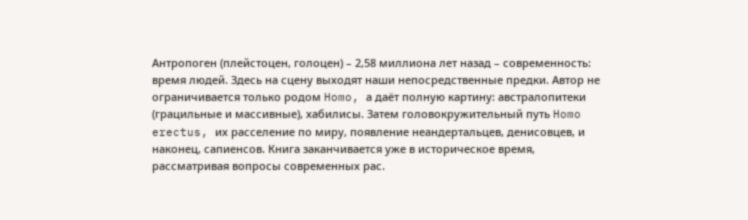Антропоген (плейстоцен, голоцен) – 2,58 миллиона лет назад – современность: время людей. Здесь на сцену выходят наши непосредственные предки. Автор не ограничивается только родом Homo, а даёт полную картину: австралопитеки (грацильные и массивные), хабилисы. Затем головокружительный путь Homo erectus, их расселение по миру, появление неандертальцев, денисовцев, и наконец, сапиенсов. Книга заканчивается уже в историческое время, рассматривая вопросы современных рас.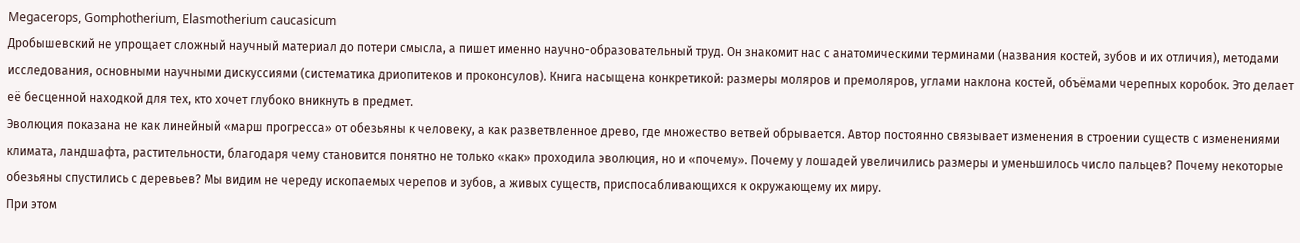Megacerops, Gomphotherium, Elasmotherium caucasicum
Дробышевский не упрощает сложный научный материал до потери смысла, а пишет именно научно-образовательный труд. Он знакомит нас с анатомическими терминами (названия костей, зубов и их отличия), методами исследования, основными научными дискуссиями (систематика дриопитеков и проконсулов). Книга насыщена конкретикой: размеры моляров и премоляров, углами наклона костей, объёмами черепных коробок. Это делает её бесценной находкой для тех, кто хочет глубоко вникнуть в предмет.
Эволюция показана не как линейный «марш прогресса» от обезьяны к человеку, а как разветвленное древо, где множество ветвей обрывается. Автор постоянно связывает изменения в строении существ с изменениями климата, ландшафта, растительности, благодаря чему становится понятно не только «как» проходила эволюция, но и «почему». Почему у лошадей увеличились размеры и уменьшилось число пальцев? Почему некоторые обезьяны спустились с деревьев? Мы видим не череду ископаемых черепов и зубов, а живых существ, приспосабливающихся к окружающему их миру.
При этом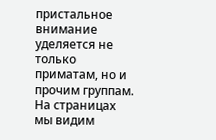пристальное внимание уделяется не только приматам, но и прочим группам. На страницах мы видим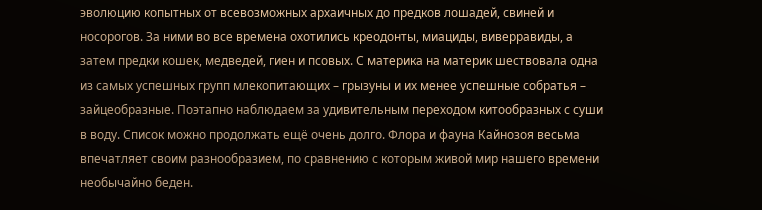эволюцию копытных от всевозможных архаичных до предков лошадей, свиней и носорогов. За ними во все времена охотились креодонты, миациды, виверравиды, а затем предки кошек, медведей, гиен и псовых. С материка на материк шествовала одна из самых успешных групп млекопитающих – грызуны и их менее успешные собратья – зайцеобразные. Поэтапно наблюдаем за удивительным переходом китообразных с суши в воду. Список можно продолжать ещё очень долго. Флора и фауна Кайнозоя весьма впечатляет своим разнообразием, по сравнению с которым живой мир нашего времени необычайно беден.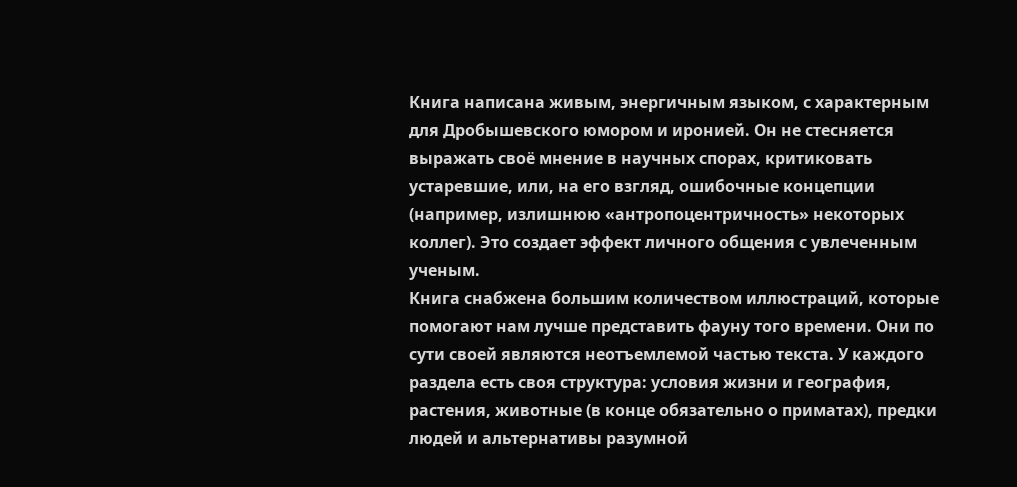Книга написана живым, энергичным языком, с характерным для Дробышевского юмором и иронией. Он не стесняется выражать своё мнение в научных спорах, критиковать устаревшие, или, на его взгляд, ошибочные концепции (например, излишнюю «антропоцентричность» некоторых коллег). Это создает эффект личного общения с увлеченным ученым.
Книга снабжена большим количеством иллюстраций, которые помогают нам лучше представить фауну того времени. Они по сути своей являются неотъемлемой частью текста. У каждого раздела есть своя структура: условия жизни и география, растения, животные (в конце обязательно о приматах), предки людей и альтернативы разумной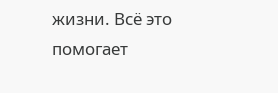жизни. Всё это помогает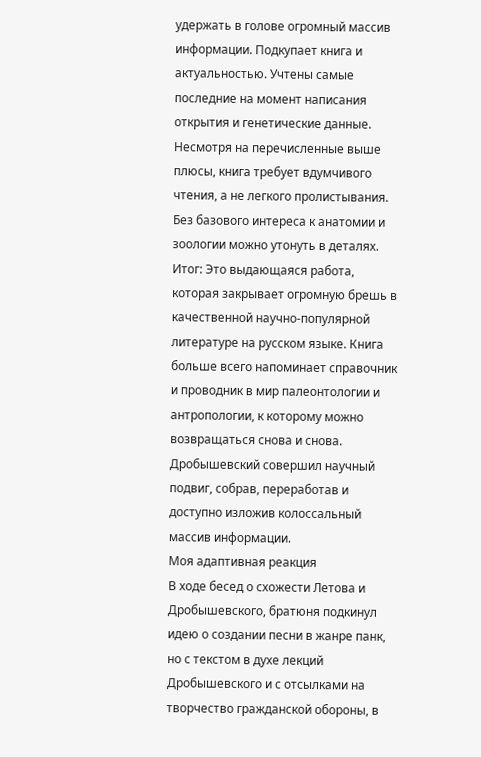удержать в голове огромный массив информации. Подкупает книга и актуальностью. Учтены самые последние на момент написания открытия и генетические данные.
Несмотря на перечисленные выше плюсы, книга требует вдумчивого чтения, а не легкого пролистывания. Без базового интереса к анатомии и зоологии можно утонуть в деталях.
Итог: Это выдающаяся работа, которая закрывает огромную брешь в качественной научно-популярной литературе на русском языке. Книга больше всего напоминает справочник и проводник в мир палеонтологии и антропологии, к которому можно возвращаться снова и снова. Дробышевский совершил научный подвиг, собрав, переработав и доступно изложив колоссальный массив информации.
Моя адаптивная реакция
В ходе бесед о схожести Летова и Дробышевского, братюня подкинул идею о создании песни в жанре панк, но с текстом в духе лекций Дробышевского и с отсылками на творчество гражданской обороны, в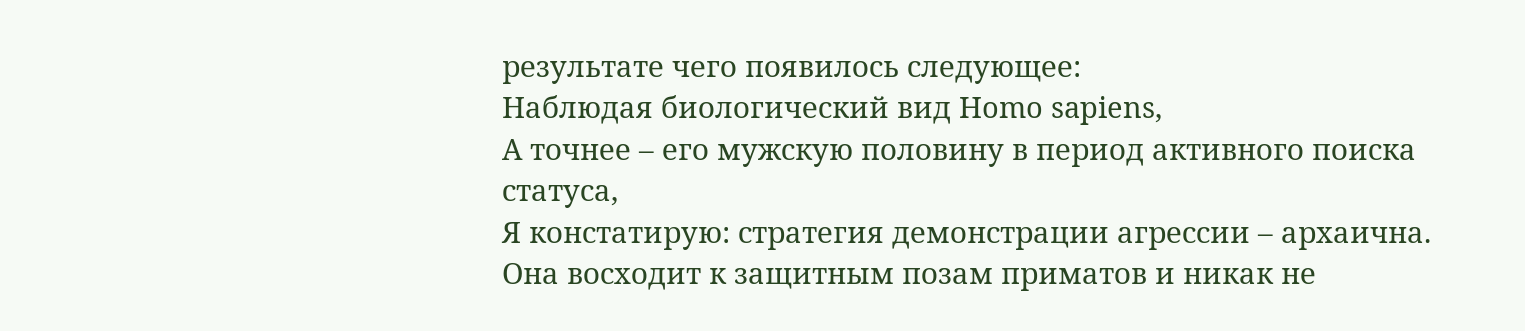результате чего появилось следующее:
Наблюдая биологический вид Homo sapiens,
А точнее – его мужскую половину в период активного поиска статуса,
Я констатирую: стратегия демонстрации агрессии – архаична.
Она восходит к защитным позам приматов и никак не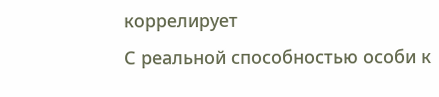коррелирует
С реальной способностью особи к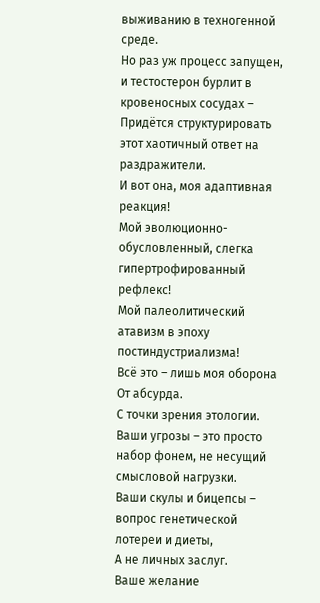выживанию в техногенной среде.
Но раз уж процесс запущен, и тестостерон бурлит в кровеносных сосудах –
Придётся структурировать этот хаотичный ответ на раздражители.
И вот она, моя адаптивная реакция!
Мой эволюционно-обусловленный, слегка гипертрофированный рефлекс!
Мой палеолитический атавизм в эпоху постиндустриализма!
Всё это – лишь моя оборона
От абсурда.
С точки зрения этологии.
Ваши угрозы – это просто набор фонем, не несущий смысловой нагрузки.
Ваши скулы и бицепсы – вопрос генетической лотереи и диеты,
А не личных заслуг.
Ваше желание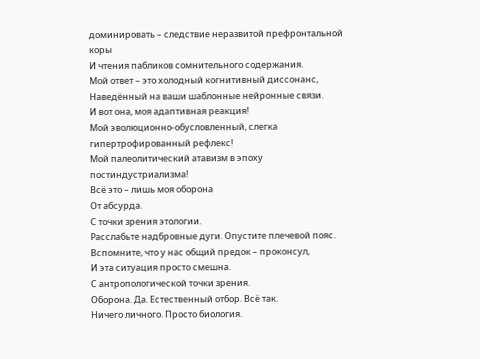доминировать – следствие неразвитой префронтальной коры
И чтения пабликов сомнительного содержания.
Мой ответ – это холодный когнитивный диссонанс,
Наведённый на ваши шаблонные нейронные связи.
И вот она, моя адаптивная реакция!
Мой эволюционно-обусловленный, слегка гипертрофированный рефлекс!
Мой палеолитический атавизм в эпоху постиндустриализма!
Всё это – лишь моя оборона
От абсурда.
С точки зрения этологии.
Расслабьте надбровные дуги. Опустите плечевой пояс.
Вспомните, что у нас общий предок – проконсул,
И эта ситуация просто смешна.
С антропологической точки зрения.
Оборона. Да. Естественный отбор. Всё так.
Ничего личного. Просто биология.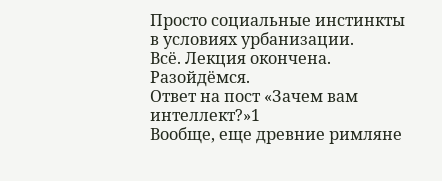Просто социальные инстинкты в условиях урбанизации.
Всё. Лекция окончена. Разойдёмся.
Ответ на пост «Зачем вам интеллект?»1
Вообще, еще древние римляне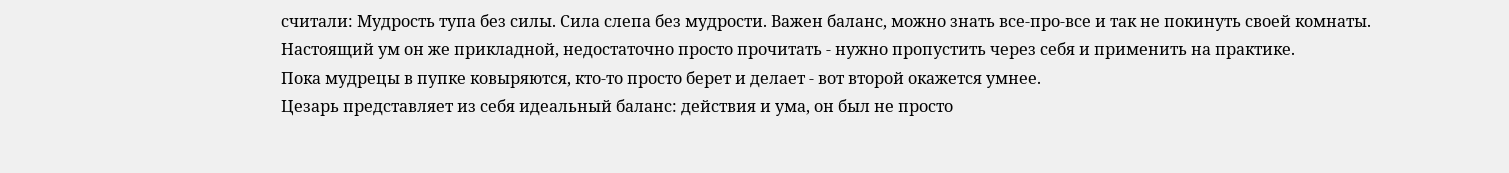считали: Мудрость тупа без силы. Сила слепа без мудрости. Важен баланс, можно знать все-про-все и так не покинуть своей комнаты.
Настоящий ум он же прикладной, недостаточно просто прочитать - нужно пропустить через себя и применить на практике.
Пока мудрецы в пупке ковыряются, кто-то просто берет и делает - вот второй окажется умнее.
Цезарь представляет из себя идеальный баланс: действия и ума, он был не просто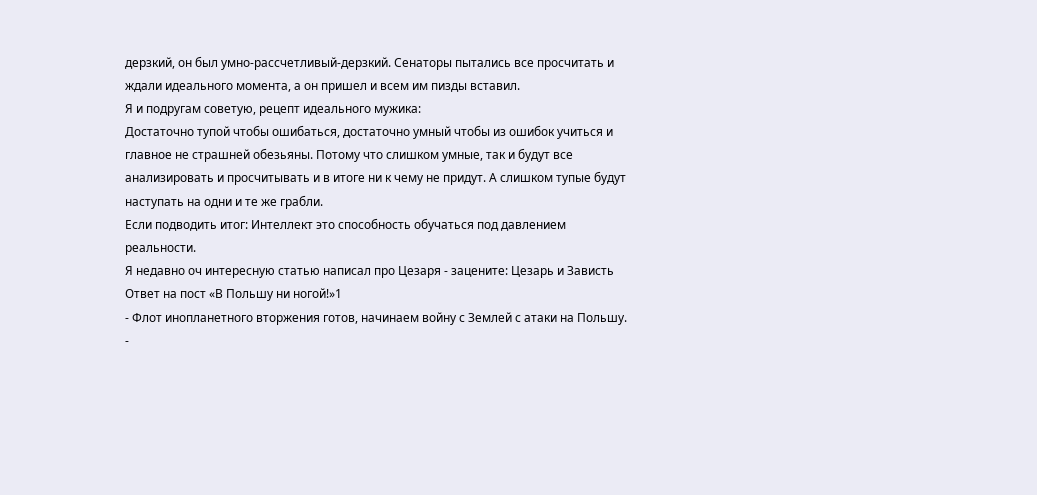дерзкий, он был умно-рассчетливый-дерзкий. Сенаторы пытались все просчитать и ждали идеального момента, а он пришел и всем им пизды вставил.
Я и подругам советую, рецепт идеального мужика:
Достаточно тупой чтобы ошибаться, достаточно умный чтобы из ошибок учиться и главное не страшней обезьяны. Потому что слишком умные, так и будут все анализировать и просчитывать и в итоге ни к чему не придут. А слишком тупые будут наступать на одни и те же грабли.
Если подводить итог: Интеллект это способность обучаться под давлением реальности.
Я недавно оч интересную статью написал про Цезаря - зацените: Цезарь и Зависть
Ответ на пост «В Польшу ни ногой!»1
- Флот инопланетного вторжения готов, начинаем войну с Землей с атаки на Польшу.
-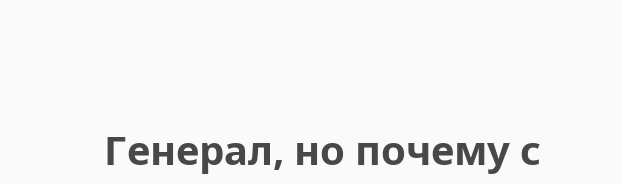Генерал, но почему с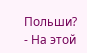Польши?
- На этой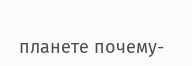планете почему-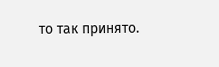то так принято.